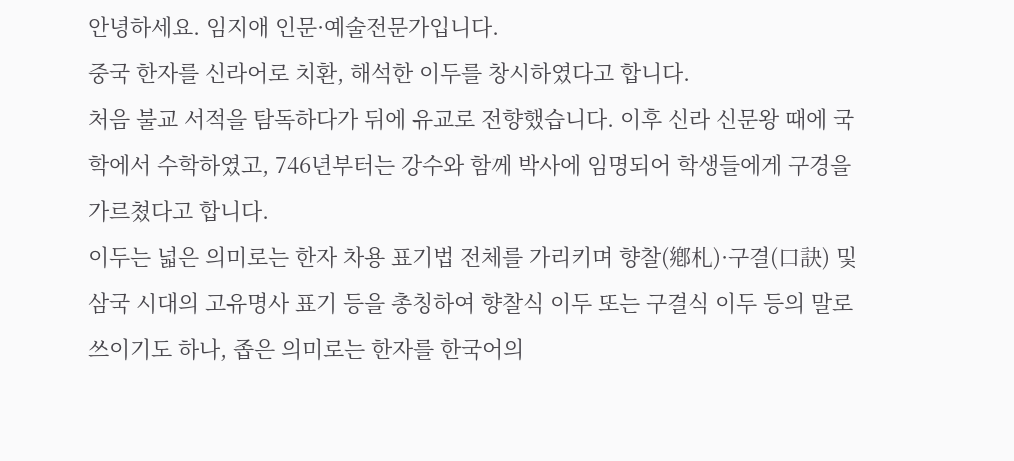안녕하세요. 임지애 인문·예술전문가입니다.
중국 한자를 신라어로 치환, 해석한 이두를 창시하였다고 합니다.
처음 불교 서적을 탐독하다가 뒤에 유교로 전향했습니다. 이후 신라 신문왕 때에 국학에서 수학하였고, 746년부터는 강수와 함께 박사에 임명되어 학생들에게 구경을 가르쳤다고 합니다.
이두는 넓은 의미로는 한자 차용 표기법 전체를 가리키며 향찰(鄕札)·구결(口訣) 및 삼국 시대의 고유명사 표기 등을 총칭하여 향찰식 이두 또는 구결식 이두 등의 말로 쓰이기도 하나, 좁은 의미로는 한자를 한국어의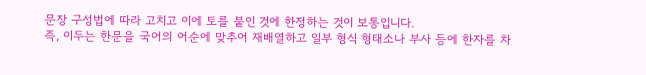문장 구성법에 따라 고치고 이에 토를 붙인 것에 한정하는 것이 보통입니다.
즉, 이두는 한문을 국어의 어순에 맞추어 재배열하고 일부 형식 형태소나 부사 등에 한자를 차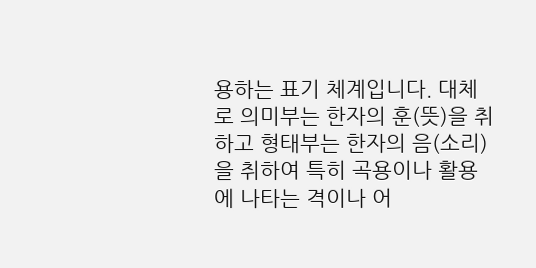용하는 표기 체계입니다. 대체로 의미부는 한자의 훈(뜻)을 취하고 형태부는 한자의 음(소리)을 취하여 특히 곡용이나 활용에 나타는 격이나 어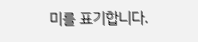미를 표기합니다.